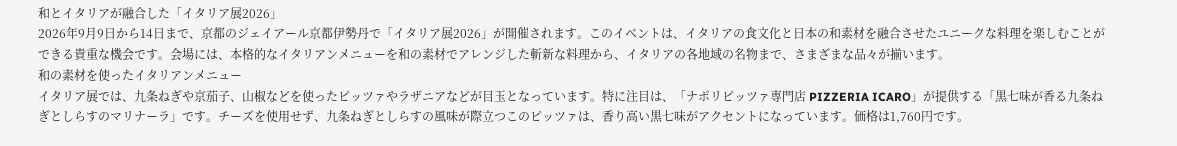和とイタリアが融合した「イタリア展2026」
2026年9月9日から14日まで、京都のジェイアール京都伊勢丹で「イタリア展2026」が開催されます。このイベントは、イタリアの食文化と日本の和素材を融合させたユニークな料理を楽しむことができる貴重な機会です。会場には、本格的なイタリアンメニューを和の素材でアレンジした斬新な料理から、イタリアの各地域の名物まで、さまざまな品々が揃います。
和の素材を使ったイタリアンメニュー
イタリア展では、九条ねぎや京茄子、山椒などを使ったピッツァやラザニアなどが目玉となっています。特に注目は、「ナポリピッツァ専門店 PIZZERIA ICARO」が提供する「黒七味が香る九条ねぎとしらすのマリナーラ」です。チーズを使用せず、九条ねぎとしらすの風味が際立つこのピッツァは、香り高い黒七味がアクセントになっています。価格は1,760円です。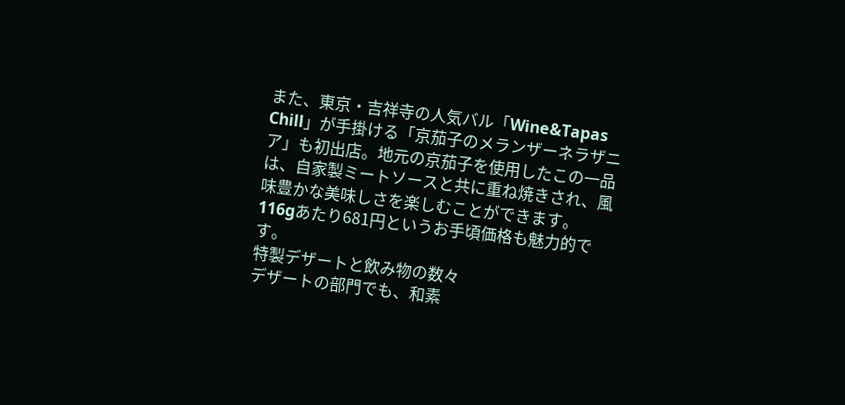また、東京・吉祥寺の人気バル「Wine&Tapas Chill」が手掛ける「京茄子のメランザーネラザニア」も初出店。地元の京茄子を使用したこの一品は、自家製ミートソースと共に重ね焼きされ、風味豊かな美味しさを楽しむことができます。116gあたり681円というお手頃価格も魅力的です。
特製デザートと飲み物の数々
デザートの部門でも、和素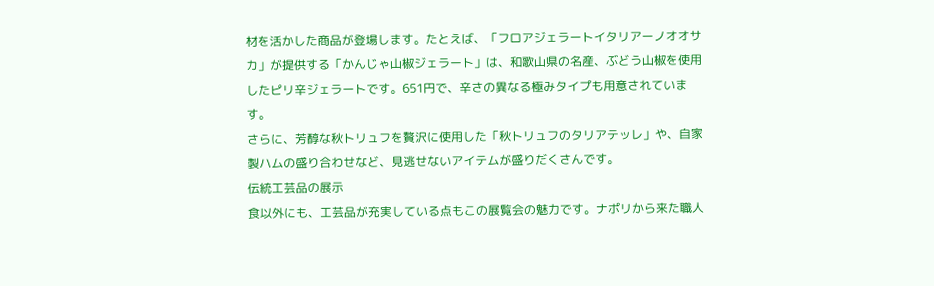材を活かした商品が登場します。たとえば、「フロアジェラートイタリアーノオオサカ」が提供する「かんじゃ山椒ジェラート」は、和歌山県の名産、ぶどう山椒を使用したピリ辛ジェラートです。651円で、辛さの異なる極みタイプも用意されています。
さらに、芳醇な秋トリュフを贅沢に使用した「秋トリュフのタリアテッレ」や、自家製ハムの盛り合わせなど、見逃せないアイテムが盛りだくさんです。
伝統工芸品の展示
食以外にも、工芸品が充実している点もこの展覧会の魅力です。ナポリから来た職人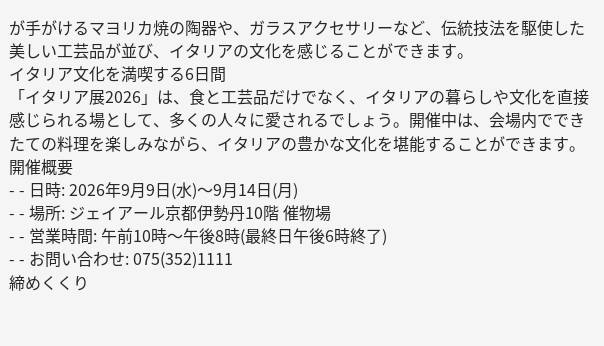が手がけるマヨリカ焼の陶器や、ガラスアクセサリーなど、伝統技法を駆使した美しい工芸品が並び、イタリアの文化を感じることができます。
イタリア文化を満喫する6日間
「イタリア展2026」は、食と工芸品だけでなく、イタリアの暮らしや文化を直接感じられる場として、多くの人々に愛されるでしょう。開催中は、会場内でできたての料理を楽しみながら、イタリアの豊かな文化を堪能することができます。
開催概要
- - 日時: 2026年9月9日(水)〜9月14日(月)
- - 場所: ジェイアール京都伊勢丹10階 催物場
- - 営業時間: 午前10時〜午後8時(最終日午後6時終了)
- - お問い合わせ: 075(352)1111
締めくくり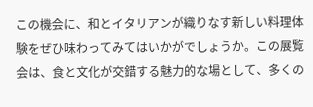この機会に、和とイタリアンが織りなす新しい料理体験をぜひ味わってみてはいかがでしょうか。この展覧会は、食と文化が交錯する魅力的な場として、多くの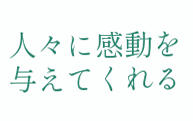人々に感動を与えてくれる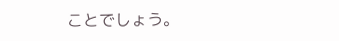ことでしょう。